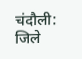चंदौली: जिले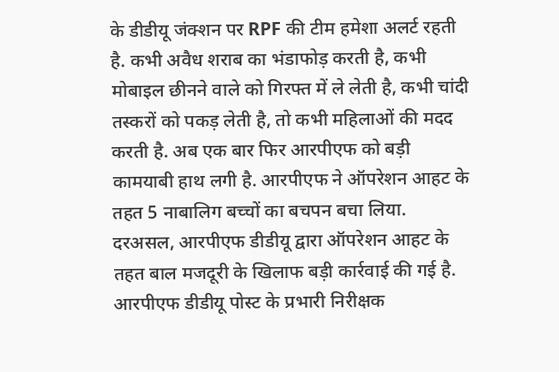के डीडीयू जंक्शन पर RPF की टीम हमेशा अलर्ट रहती है. कभी अवैध शराब का भंडाफोड़ करती है, कभी मोबाइल छीनने वाले को गिरफ्त में ले लेती है, कभी चांदी तस्करों को पकड़ लेती है, तो कभी महिलाओं की मदद करती है. अब एक बार फिर आरपीएफ को बड़ी कामयाबी हाथ लगी है. आरपीएफ ने ऑपरेशन आहट के तहत 5 नाबालिग बच्चों का बचपन बचा लिया.
दरअसल, आरपीएफ डीडीयू द्वारा ऑपरेशन आहट के तहत बाल मजदूरी के खिलाफ बड़ी कार्रवाई की गई है. आरपीएफ डीडीयू पोस्ट के प्रभारी निरीक्षक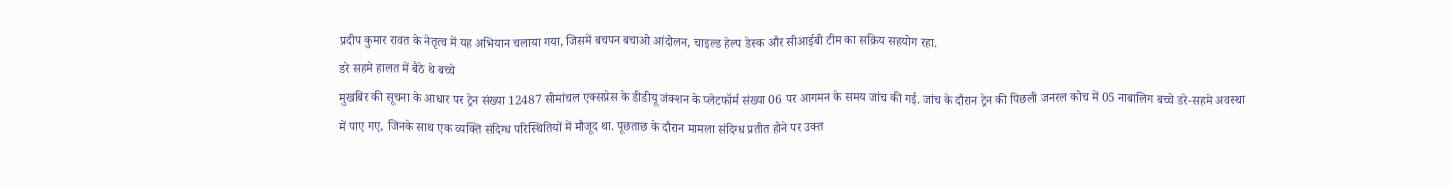प्रदीप कुमार रावत के नेतृत्व में यह अभियान चलाया गया, जिसमें बचपन बचाओ आंदोलन, चाइल्ड हेल्प डेस्क और सीआईबी टीम का सक्रिय सहयोग रहा.
डरे सहमे हालत में बैठे थे बच्चे
मुखबिर की सूचना के आधार पर ट्रेन संख्या 12487 सीमांचल एक्सप्रेस के डीडीयू जंक्शन के प्लेटफॉर्म संख्या 06 पर आगमन के समय जांच की गई. जांच के दौरान ट्रेन की पिछली जनरल कोच में 05 नाबालिग बच्चे डरे-सहमे अवस्था में पाए गए, जिनके साथ एक व्यक्ति संदिग्ध परिस्थितियों में मौजूद था. पूछताछ के दौरान मामला संदिग्ध प्रतीत होने पर उक्त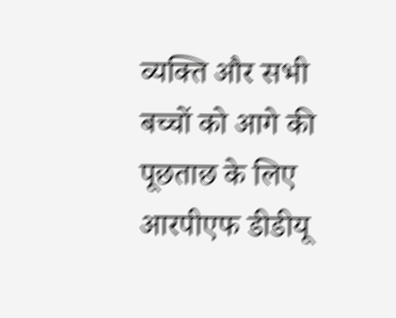व्यक्ति और सभी बच्चों को आगे की पूछताछ के लिए आरपीएफ डीडीयू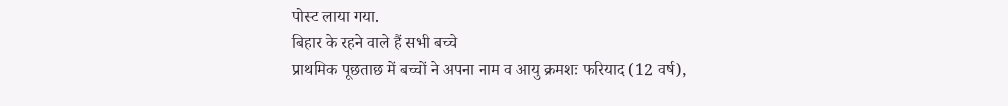पोस्ट लाया गया.
बिहार के रहने वाले हैं सभी बच्चे
प्राथमिक पूछताछ में बच्चों ने अपना नाम व आयु क्रमशः फरियाद (12 वर्ष),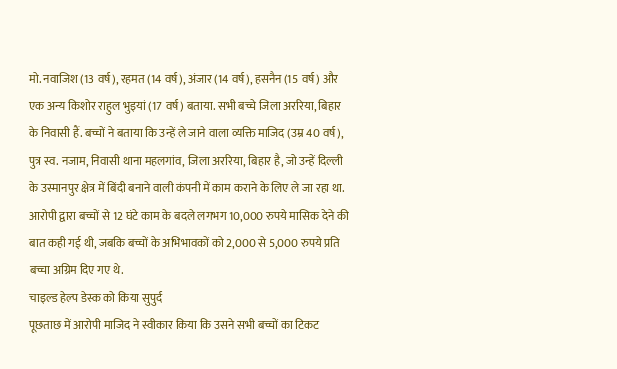मो. नवाजिश (13 वर्ष), रहमत (14 वर्ष), अंजार (14 वर्ष), हसनैन (15 वर्ष) और एक अन्य किशोर राहुल भुइयां (17 वर्ष) बताया. सभी बच्चे जिला अररिया, बिहार के निवासी हैं. बच्चों ने बताया कि उन्हें ले जाने वाला व्यक्ति माजिद (उम्र 40 वर्ष), पुत्र स्व. नजाम, निवासी थाना महलगांव, जिला अररिया, बिहार है, जो उन्हें दिल्ली के उस्मानपुर क्षेत्र में बिंदी बनाने वाली कंपनी में काम कराने के लिए ले जा रहा था. आरोपी द्वारा बच्चों से 12 घंटे काम के बदले लगभग 10,000 रुपये मासिक देने की बात कही गई थी, जबकि बच्चों के अभिभावकों को 2,000 से 5,000 रुपये प्रति बच्चा अग्रिम दिए गए थे.
चाइल्ड हेल्प डेस्क को किया सुपुर्द
पूछताछ में आरोपी माजिद ने स्वीकार किया कि उसने सभी बच्चों का टिकट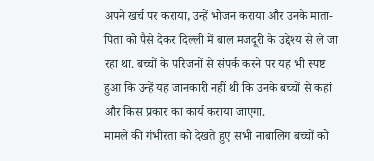अपने खर्च पर कराया, उन्हें भोजन कराया और उनके माता-पिता को पैसे देकर दिल्ली में बाल मजदूरी के उद्देश्य से ले जा रहा था. बच्चों के परिजनों से संपर्क करने पर यह भी स्पष्ट हुआ कि उन्हें यह जानकारी नहीं थी कि उनके बच्चों से कहां और किस प्रकार का कार्य कराया जाएगा.
मामले की गंभीरता को देखते हुए सभी नाबालिग बच्चों को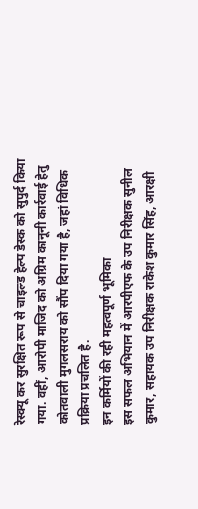रेस्क्यू कर सुरक्षित रूप से चाइल्ड हेल्प डेस्क को सुपुर्द किया गया. वहीं, आरोपी माजिद को अग्रिम कानूनी कार्रवाई हेतु कोतवाली मुगलसराय को सौंप दिया गया है, जहां विधिक प्रक्रिया प्रचलित है.
इन कर्मियों की रही महत्वपूर्ण भूमिका
इस सफल अभियान में आरपीएफ के उप निरीक्षक सुनील कुमार, सहायक उप निरीक्षक राकेश कुमार सिंह, आरक्षी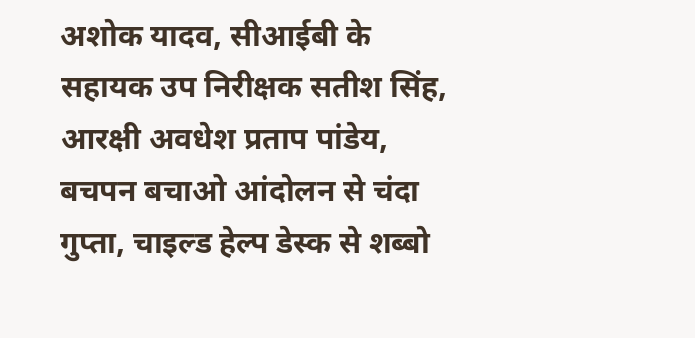अशोक यादव, सीआईबी के सहायक उप निरीक्षक सतीश सिंह, आरक्षी अवधेश प्रताप पांडेय, बचपन बचाओ आंदोलन से चंदा गुप्ता, चाइल्ड हेल्प डेस्क से शब्बो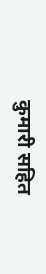कुमारी सहित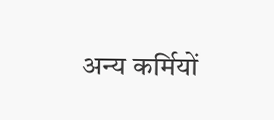अन्य कर्मियों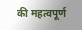की महत्वपूर्ण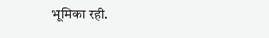भूमिका रही.